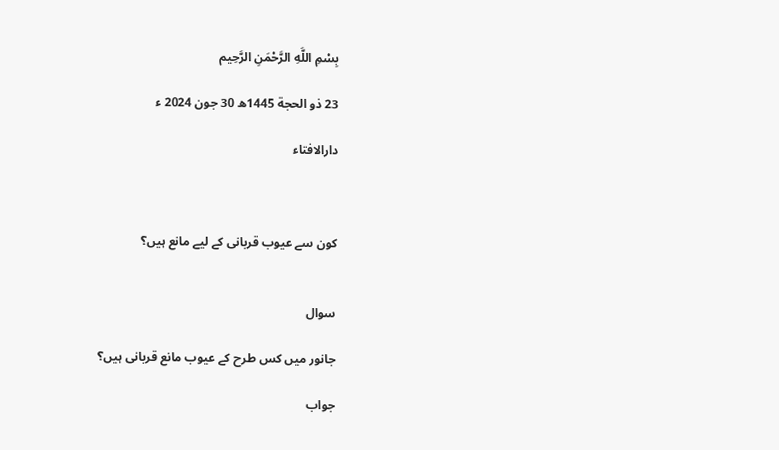بِسْمِ اللَّهِ الرَّحْمَنِ الرَّحِيم

23 ذو الحجة 1445ھ 30 جون 2024 ء

دارالافتاء



کون سے عیوب قربانی کے لیے مانع ہیں؟


سوال

جانور میں کس طرح کے عیوب مانع قربانی ہیں؟

جواب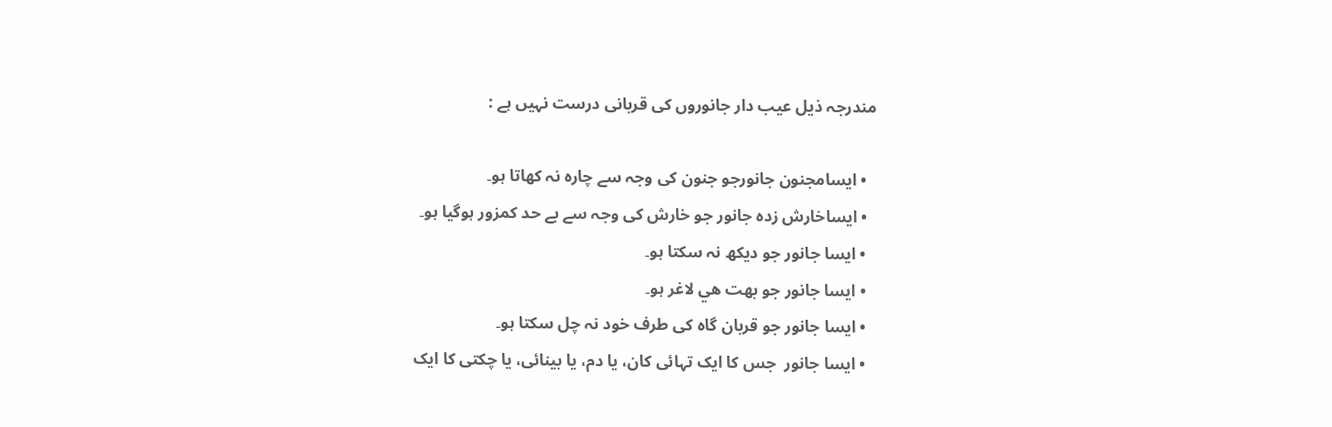مندرجہ ذیل عیب دار جانوروں کی قربانی درست نہیں ہے :

  • ایسامجنون جانورجو جنون کی وجہ سے چارہ نہ کھاتا ہو۔
  • ایساخارش زدہ جانور جو خارش کی وجہ سے بے حد کمزور ہوگیا ہو۔
  • ایسا جانور جو دیکھ نہ سکتا ہو۔
  • ایسا جانور جو بهت هي لاغر ہو۔
  • ایسا جانور جو قربان گاہ کی طرف خود نہ چل سکتا ہو۔
  • ایسا جانور  جس کا ایک تہائی کان، یا دم، یا بینائی، یا چکتی کا ایک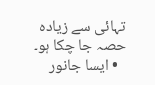تہائی سے زیادہ حصہ جا چکا ہو۔
  • ایسا جانور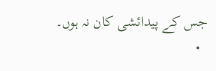جس کے پیدائشی کان نہ ہوں۔
  •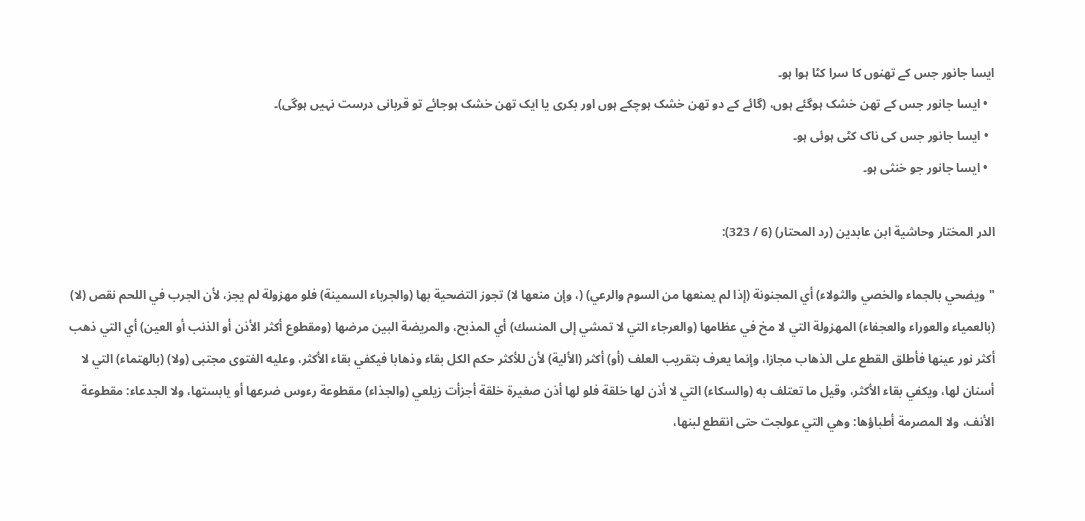ایسا جانور جس کے تھنوں کا سرا کٹا ہوا ہو۔
  • ایسا جانور جس کے تھن خشک ہوگئے ہوں، (گائے کے دو تھن خشک ہوچکے ہوں اور بکری یا ایک تھن خشک ہوجائے تو قربانی درست نہیں ہوگی)۔
  • ایسا جانور جس کی ناک کٹی ہوئی ہو۔
  • ایسا جانور جو خنثی ہو۔

الدر المختار وحاشية ابن عابدين (رد المحتار) (6 / 323):

"ويضحي بالجماء والخصي والثولاء) أي المجنونة (إذا لم يمنعها من السوم والرعي) (، وإن منعها لا) تجوز التضحية بها (والجرباء السمينة) فلو مهزولة لم يجز، لأن الجرب في اللحم نقص (لا) (بالعمياء والعوراء والعجفاء) المهزولة التي لا مخ في عظامها (والعرجاء التي لا تمشي إلى المنسك) أي المذبح، والمريضة البين مرضها (ومقطوع أكثر الأذن أو الذنب أو العين) أي التي ذهب أكثر نور عينها فأطلق القطع على الذهاب مجازا، وإنما يعرف بتقريب العلف (أو) أكثر (الألية) لأن للأكثر حكم الكل بقاء وذهابا فيكفي بقاء الأكثر، وعليه الفتوى مجتبى (ولا) (بالهتماء) التي لا أسنان لها، ويكفي بقاء الأكثر، وقيل ما تعتلف به (والسكاء) التي لا أذن لها خلقة فلو لها أذن صغيرة خلقة أجزأت زيلعي (والجذاء) مقطوعة رءوس ضرعها أو يابستها، ولا الجدعاء: مقطوعة الأنف، ولا المصرمة أطباؤها: وهي التي عولجت حتى انقطع لبنها،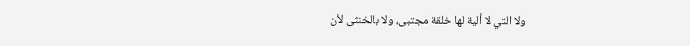ولا التي لا ألية لها خلقة مجتبى، ولا بالخنثى لأن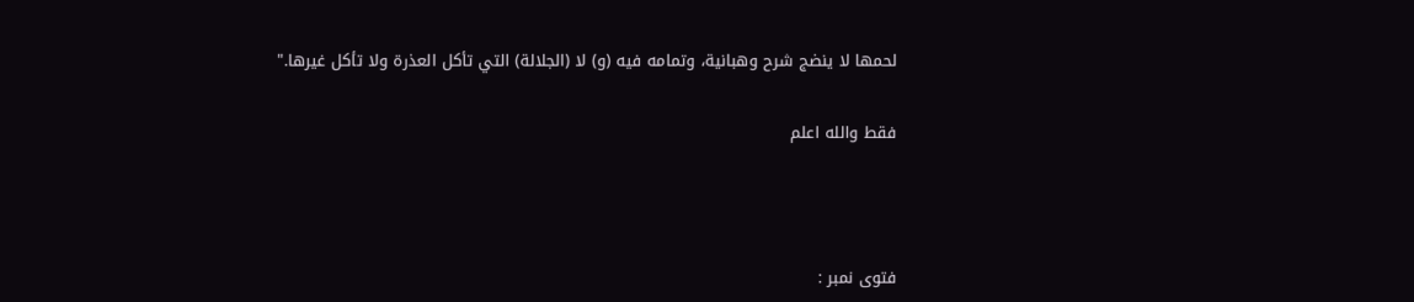لحمها لا ينضج شرح وهبانية، وتمامه فيه (و) لا (الجلالة) التي تأكل العذرة ولا تأكل غيرها."

فقط والله اعلم



فتوی نمبر :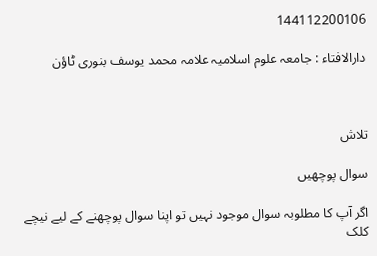144112200106

دارالافتاء : جامعہ علوم اسلامیہ علامہ محمد یوسف بنوری ٹاؤن



تلاش

سوال پوچھیں

اگر آپ کا مطلوبہ سوال موجود نہیں تو اپنا سوال پوچھنے کے لیے نیچے کلک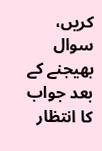کریں، سوال بھیجنے کے بعد جواب کا انتظار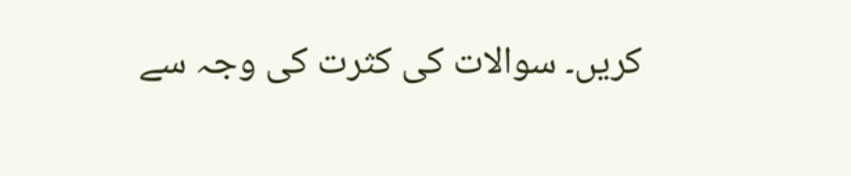کریں۔ سوالات کی کثرت کی وجہ سے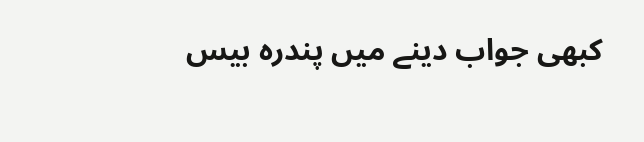کبھی جواب دینے میں پندرہ بیس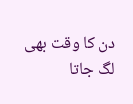دن کا وقت بھی لگ جاتا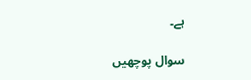ہے۔

سوال پوچھیں